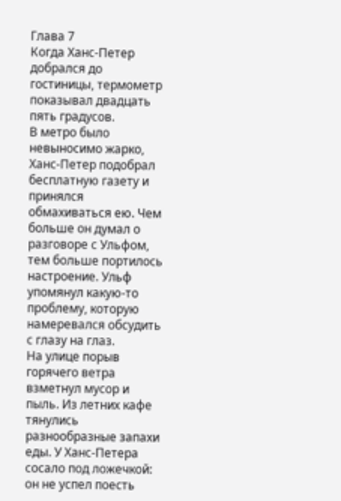Глава 7
Когда Ханс-Петер добрался до гостиницы, термометр показывал двадцать пять градусов.
В метро было невыносимо жарко, Ханс-Петер подобрал бесплатную газету и принялся обмахиваться ею. Чем больше он думал о разговоре с Ульфом, тем больше портилось настроение. Ульф упомянул какую-то проблему, которую намеревался обсудить с глазу на глаз.
На улице порыв горячего ветра взметнул мусор и пыль. Из летних кафе тянулись разнообразные запахи еды. У Ханс-Петера сосало под ложечкой: он не успел поесть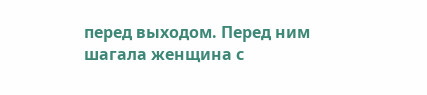перед выходом. Перед ним шагала женщина с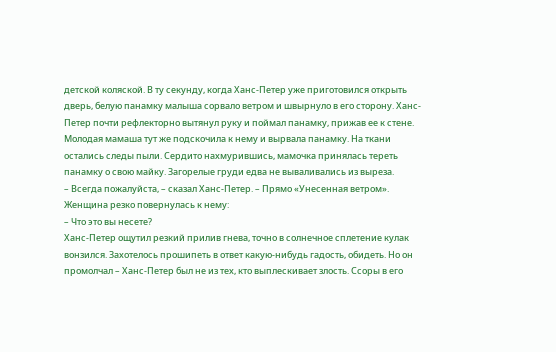детской коляской. В ту секунду, когда Ханс-Петер уже приготовился открыть дверь, белую панамку малыша сорвало ветром и швырнуло в его сторону. Ханс-Петер почти рефлекторно вытянул руку и поймал панамку, прижав ее к стене. Молодая мамаша тут же подскочила к нему и вырвала панамку. На ткани остались следы пыли. Сердито нахмурившись, мамочка принялась тереть панамку о свою майку. Загорелые груди едва не вываливались из выреза.
– Всегда пожалуйста, – сказал Ханс-Петер. – Прямо «Унесенная ветром».
Женщина резко повернулась к нему:
– Что это вы несете?
Ханс-Петер ощутил резкий прилив гнева, точно в солнечное сплетение кулак вонзился. Захотелось прошипеть в ответ какую-нибудь гадость, обидеть. Но он промолчал – Ханс-Петер был не из тех, кто выплескивает злость. Ссоры в его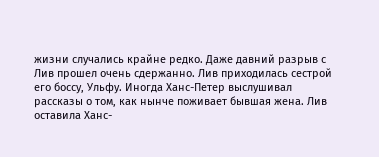жизни случались крайне редко. Даже давний разрыв с Лив прошел очень сдержанно. Лив приходилась сестрой его боссу, Ульфу. Иногда Ханс-Петер выслушивал рассказы о том, как нынче поживает бывшая жена. Лив оставила Ханс-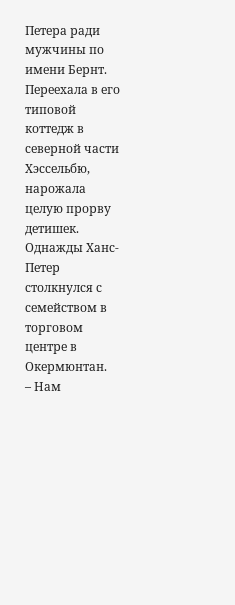Петера ради мужчины по имени Бернт. Переехала в его типовой коттедж в северной части Хэссельбю, нарожала целую прорву детишек. Однажды Ханс-Петер столкнулся с семейством в торговом центре в Окермюнтан.
– Нам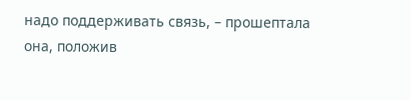надо поддерживать связь, – прошептала она, положив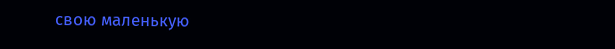свою маленькую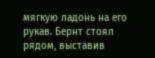мягкую ладонь на его рукав. Бернт стоял рядом, выставив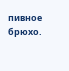пивное брюхо.